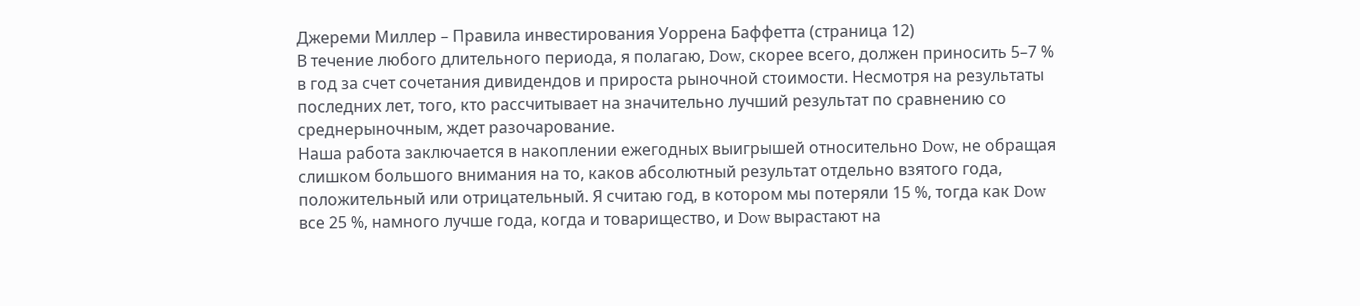Джереми Миллер – Правила инвестирования Уоррена Баффетта (страница 12)
В течение любого длительного периода, я полагаю, Dow, скорее всего, должен приносить 5–7 % в год за счет сочетания дивидендов и прироста рыночной стоимости. Несмотря на результаты последних лет, того, кто рассчитывает на значительно лучший результат по сравнению со среднерыночным, ждет разочарование.
Наша работа заключается в накоплении ежегодных выигрышей относительно Dow, не обращая слишком большого внимания на то, каков абсолютный результат отдельно взятого года, положительный или отрицательный. Я считаю год, в котором мы потеряли 15 %, тогда как Dow все 25 %, намного лучше года, когда и товарищество, и Dow вырастают на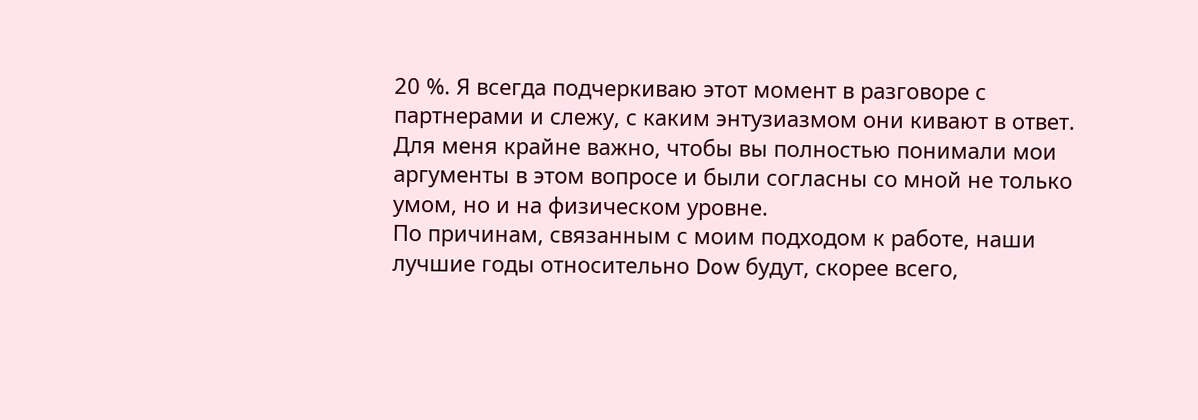20 %. Я всегда подчеркиваю этот момент в разговоре с партнерами и слежу, с каким энтузиазмом они кивают в ответ. Для меня крайне важно, чтобы вы полностью понимали мои аргументы в этом вопросе и были согласны со мной не только умом, но и на физическом уровне.
По причинам, связанным с моим подходом к работе, наши лучшие годы относительно Dow будут, скорее всего,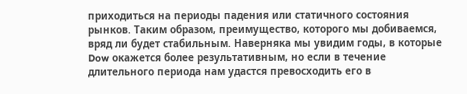приходиться на периоды падения или статичного состояния рынков. Таким образом, преимущество, которого мы добиваемся, вряд ли будет стабильным. Наверняка мы увидим годы, в которые Dow окажется более результативным, но если в течение длительного периода нам удастся превосходить его в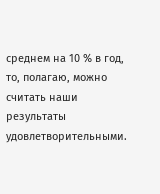среднем на 10 % в год, то, полагаю, можно считать наши результаты удовлетворительными.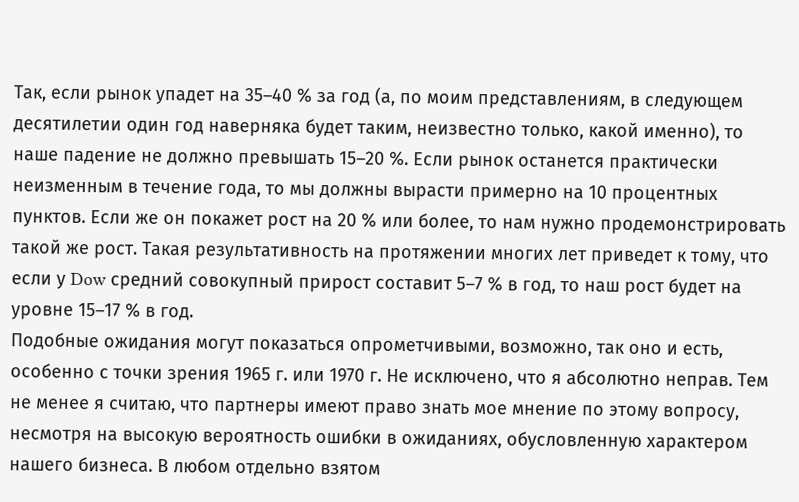Так, если рынок упадет на 35–40 % за год (а, по моим представлениям, в следующем десятилетии один год наверняка будет таким, неизвестно только, какой именно), то наше падение не должно превышать 15–20 %. Если рынок останется практически неизменным в течение года, то мы должны вырасти примерно на 10 процентных пунктов. Если же он покажет рост на 20 % или более, то нам нужно продемонстрировать такой же рост. Такая результативность на протяжении многих лет приведет к тому, что если у Dow средний совокупный прирост составит 5–7 % в год, то наш рост будет на уровне 15–17 % в год.
Подобные ожидания могут показаться опрометчивыми, возможно, так оно и есть, особенно с точки зрения 1965 г. или 1970 г. Не исключено, что я абсолютно неправ. Тем не менее я считаю, что партнеры имеют право знать мое мнение по этому вопросу, несмотря на высокую вероятность ошибки в ожиданиях, обусловленную характером нашего бизнеса. В любом отдельно взятом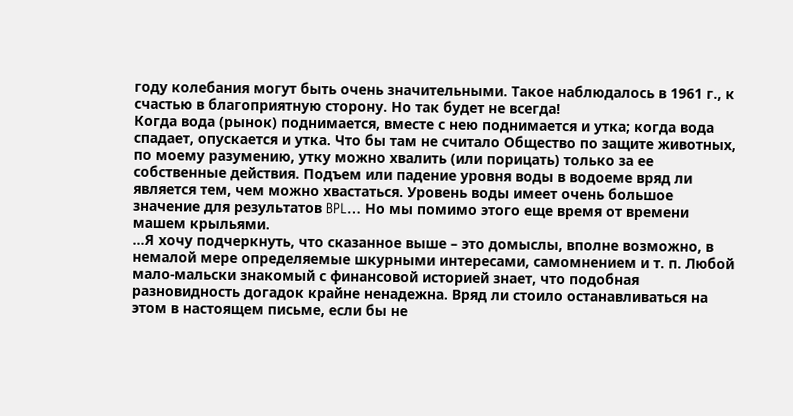году колебания могут быть очень значительными. Такое наблюдалось в 1961 г., к счастью в благоприятную сторону. Но так будет не всегда!
Когда вода (рынок) поднимается, вместе с нею поднимается и утка; когда вода спадает, опускается и утка. Что бы там не считало Общество по защите животных, по моему разумению, утку можно хвалить (или порицать) только за ее собственные действия. Подъем или падение уровня воды в водоеме вряд ли является тем, чем можно хвастаться. Уровень воды имеет очень большое значение для результатов BPL… Но мы помимо этого еще время от времени машем крыльями.
…Я хочу подчеркнуть, что сказанное выше – это домыслы, вполне возможно, в немалой мере определяемые шкурными интересами, самомнением и т. п. Любой мало-мальски знакомый с финансовой историей знает, что подобная разновидность догадок крайне ненадежна. Вряд ли стоило останавливаться на этом в настоящем письме, если бы не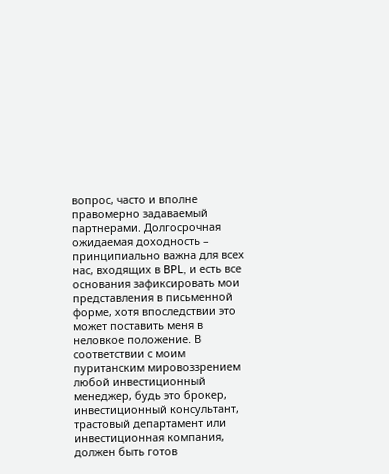вопрос, часто и вполне правомерно задаваемый партнерами. Долгосрочная ожидаемая доходность – принципиально важна для всех нас, входящих в BPL, и есть все основания зафиксировать мои представления в письменной форме, хотя впоследствии это может поставить меня в неловкое положение. В соответствии с моим пуританским мировоззрением любой инвестиционный менеджер, будь это брокер, инвестиционный консультант, трастовый департамент или инвестиционная компания, должен быть готов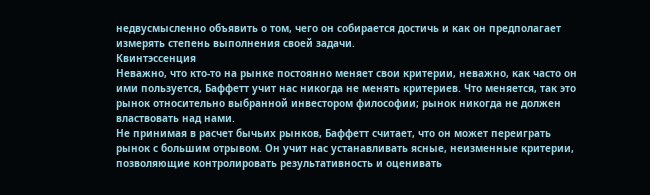недвусмысленно объявить о том, чего он собирается достичь и как он предполагает измерять степень выполнения своей задачи.
Квинтэссенция
Неважно, что кто-то на рынке постоянно меняет свои критерии, неважно, как часто он ими пользуется, Баффетт учит нас никогда не менять критериев. Что меняется, так это рынок относительно выбранной инвестором философии; рынок никогда не должен властвовать над нами.
Не принимая в расчет бычьих рынков, Баффетт считает, что он может переиграть рынок с большим отрывом. Он учит нас устанавливать ясные, неизменные критерии, позволяющие контролировать результативность и оценивать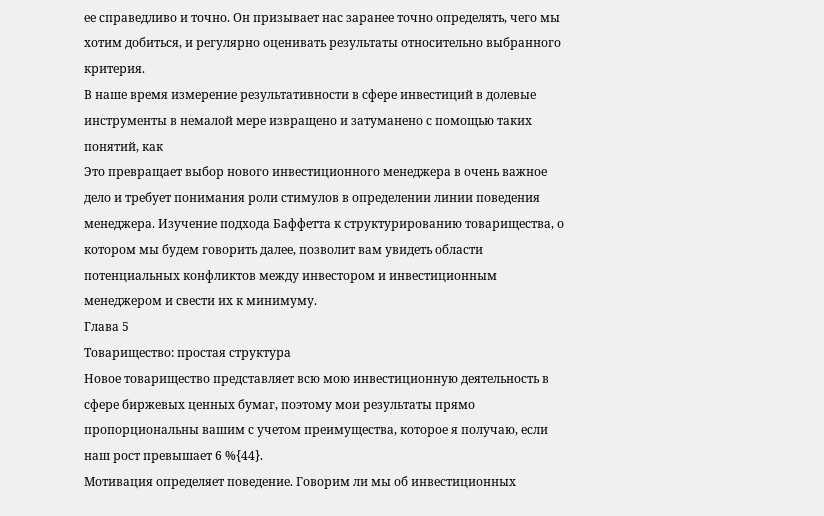ее справедливо и точно. Он призывает нас заранее точно определять, чего мы хотим добиться, и регулярно оценивать результаты относительно выбранного критерия.
В наше время измерение результативности в сфере инвестиций в долевые инструменты в немалой мере извращено и затуманено с помощью таких понятий, как
Это превращает выбор нового инвестиционного менеджера в очень важное дело и требует понимания роли стимулов в определении линии поведения менеджера. Изучение подхода Баффетта к структурированию товарищества, о котором мы будем говорить далее, позволит вам увидеть области потенциальных конфликтов между инвестором и инвестиционным менеджером и свести их к минимуму.
Глава 5
Товарищество: простая структура
Новое товарищество представляет всю мою инвестиционную деятельность в сфере биржевых ценных бумаг, поэтому мои результаты прямо пропорциональны вашим с учетом преимущества, которое я получаю, если наш рост превышает 6 %{44}.
Мотивация определяет поведение. Говорим ли мы об инвестиционных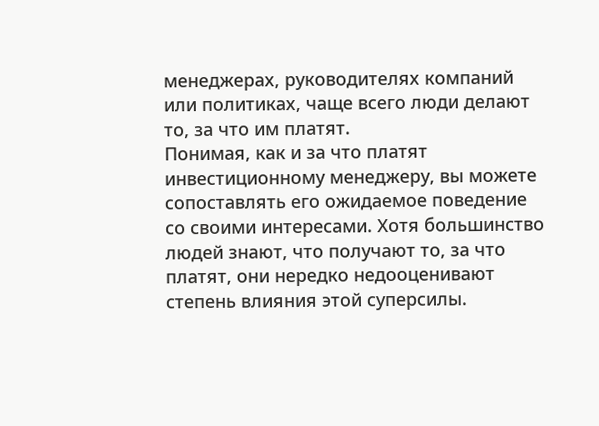менеджерах, руководителях компаний или политиках, чаще всего люди делают то, за что им платят.
Понимая, как и за что платят инвестиционному менеджеру, вы можете сопоставлять его ожидаемое поведение со своими интересами. Хотя большинство людей знают, что получают то, за что платят, они нередко недооценивают степень влияния этой суперсилы.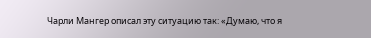Чарли Мангер описал эту ситуацию так: «Думаю, что я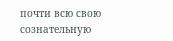почти всю свою сознательную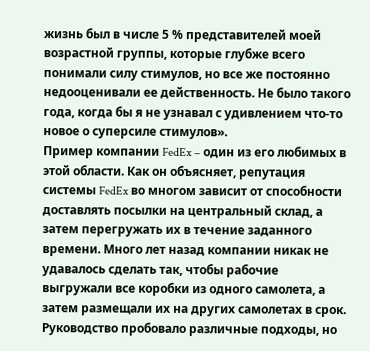жизнь был в числе 5 % представителей моей возрастной группы, которые глубже всего понимали силу стимулов, но все же постоянно недооценивали ее действенность. Не было такого года, когда бы я не узнавал с удивлением что-то новое о суперсиле стимулов».
Пример компании FedEx – один из его любимых в этой области. Как он объясняет, репутация системы FedEx во многом зависит от способности доставлять посылки на центральный склад, а затем перегружать их в течение заданного времени. Много лет назад компании никак не удавалось сделать так, чтобы рабочие выгружали все коробки из одного самолета, а затем размещали их на других самолетах в срок. Руководство пробовало различные подходы, но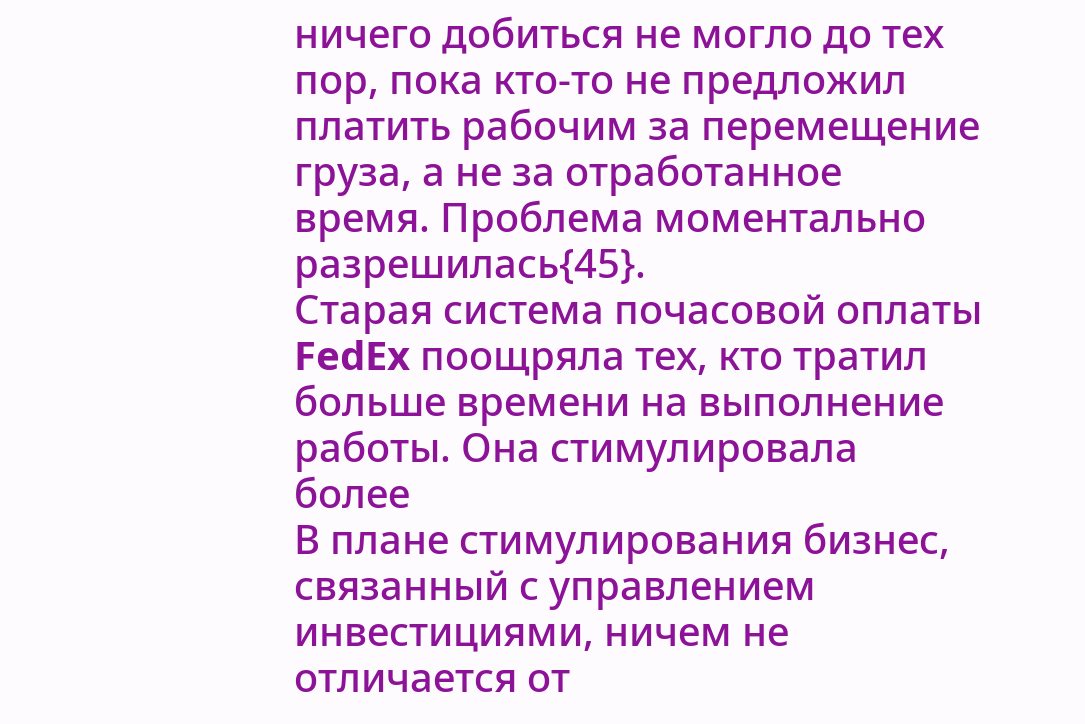ничего добиться не могло до тех пор, пока кто-то не предложил платить рабочим за перемещение груза, а не за отработанное время. Проблема моментально разрешилась{45}.
Старая система почасовой оплаты FedEx поощряла тех, кто тратил больше времени на выполнение работы. Она стимулировала более
В плане стимулирования бизнес, связанный с управлением инвестициями, ничем не отличается от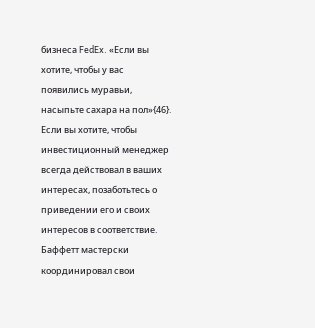бизнеса FedEx. «Если вы хотите, чтобы у вас появились муравьи, насыпьте сахара на пол»{46}. Если вы хотите, чтобы инвестиционный менеджер всегда действовал в ваших интересах, позаботьтесь о приведении его и своих интересов в соответствие. Баффетт мастерски координировал свои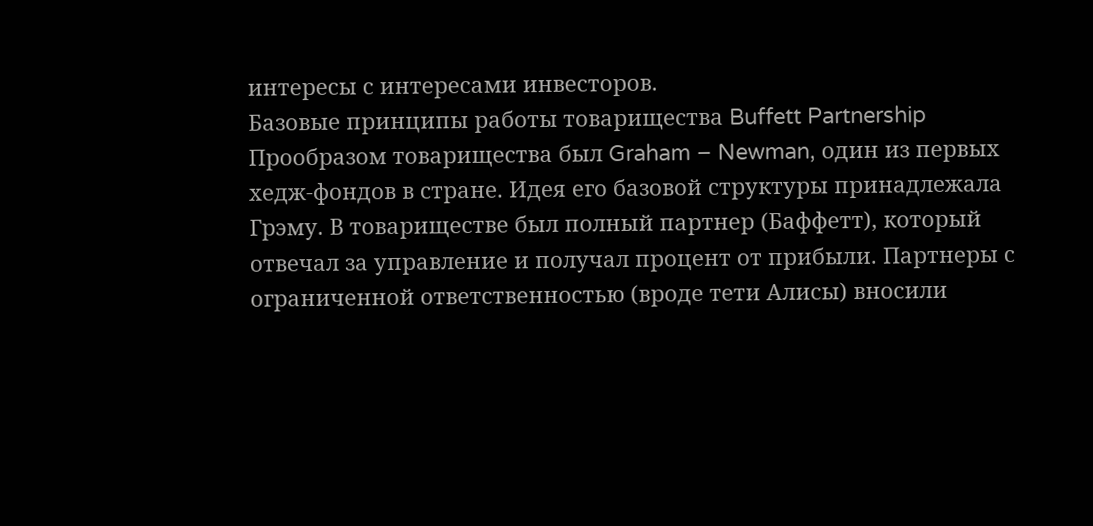интересы с интересами инвесторов.
Базовые принципы работы товарищества Buffett Partnership
Прообразом товарищества был Graham – Newman, один из первых хедж-фондов в стране. Идея его базовой структуры принадлежала Грэму. В товариществе был полный партнер (Баффетт), который отвечал за управление и получал процент от прибыли. Партнеры с ограниченной ответственностью (вроде тети Алисы) вносили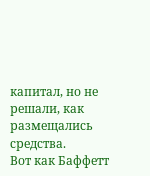капитал, но не решали, как размещались средства.
Вот как Баффетт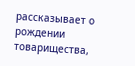рассказывает о рождении товарищества,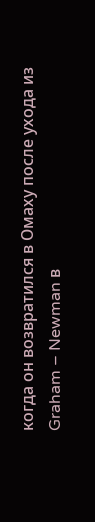когда он возвратился в Омаху после ухода из Graham – Newman в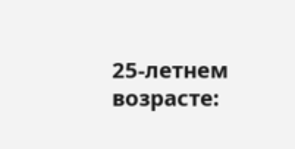25-летнем возрасте: